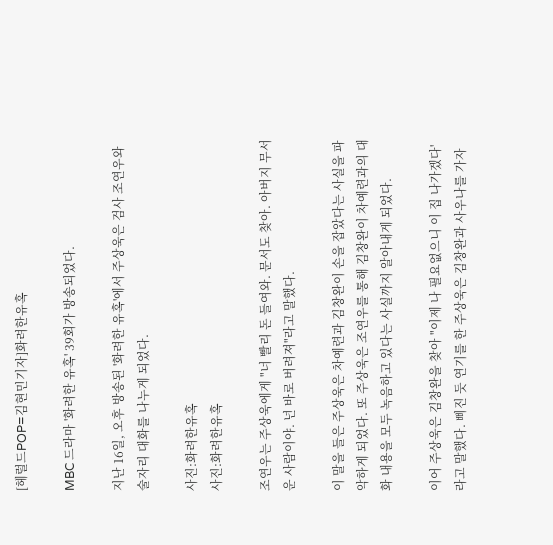[헤럴드POP=김현민기자]화려한유혹

MBC 드라마 '화려한 유혹' 39회가 방송되었다.

지난 16일, 오후 방송된 '화려한 유혹'에서 주상욱은 검사 조연우와 술자리 대화를 나누게 되었다.

사진:화려한유혹
사진:화려한유혹

조연우는 주상욱에게 "너 빨리 돈 들여와. 문서도 찾아. 아버지 무서운 사람이야. 넌 바로 버려져"라고 말했다.

이 말을 들은 주상욱은 차예련과 김창완이 손을 잡았다는 사실을 파악하게 되었다. 또 주상욱은 조연우를 통해 김창완이 차예련과의 대화 내용을 모두 녹음하고 있다는 사실까지 알아내게 되었다.

이어 주상욱은 김창완을 찾아 "이제 나 필요없으니 이 집 나가겠다'라고 말했다. 삐진 듯 연기를 한 주상욱은 김창완과 사우나를 가자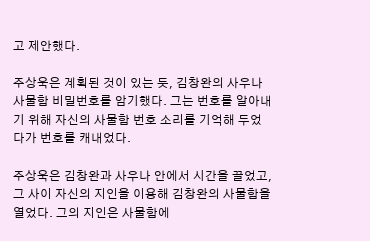고 제안했다.

주상욱은 계획된 것이 있는 듯, 김창완의 사우나 사물함 비밀번호를 암기했다. 그는 번호를 알아내기 위해 자신의 사물함 번호 소리를 기억해 두었다가 번호를 캐내었다.

주상욱은 김창완과 사우나 안에서 시간을 끌었고, 그 사이 자신의 지인을 이용해 김창완의 사물함을 열었다. 그의 지인은 사물함에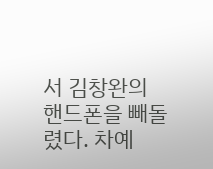서 김창완의 핸드폰을 빼돌렸다. 차예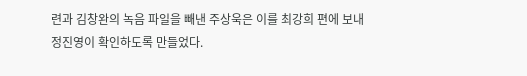련과 김창완의 녹음 파일을 빼낸 주상욱은 이를 최강희 편에 보내 정진영이 확인하도록 만들었다.